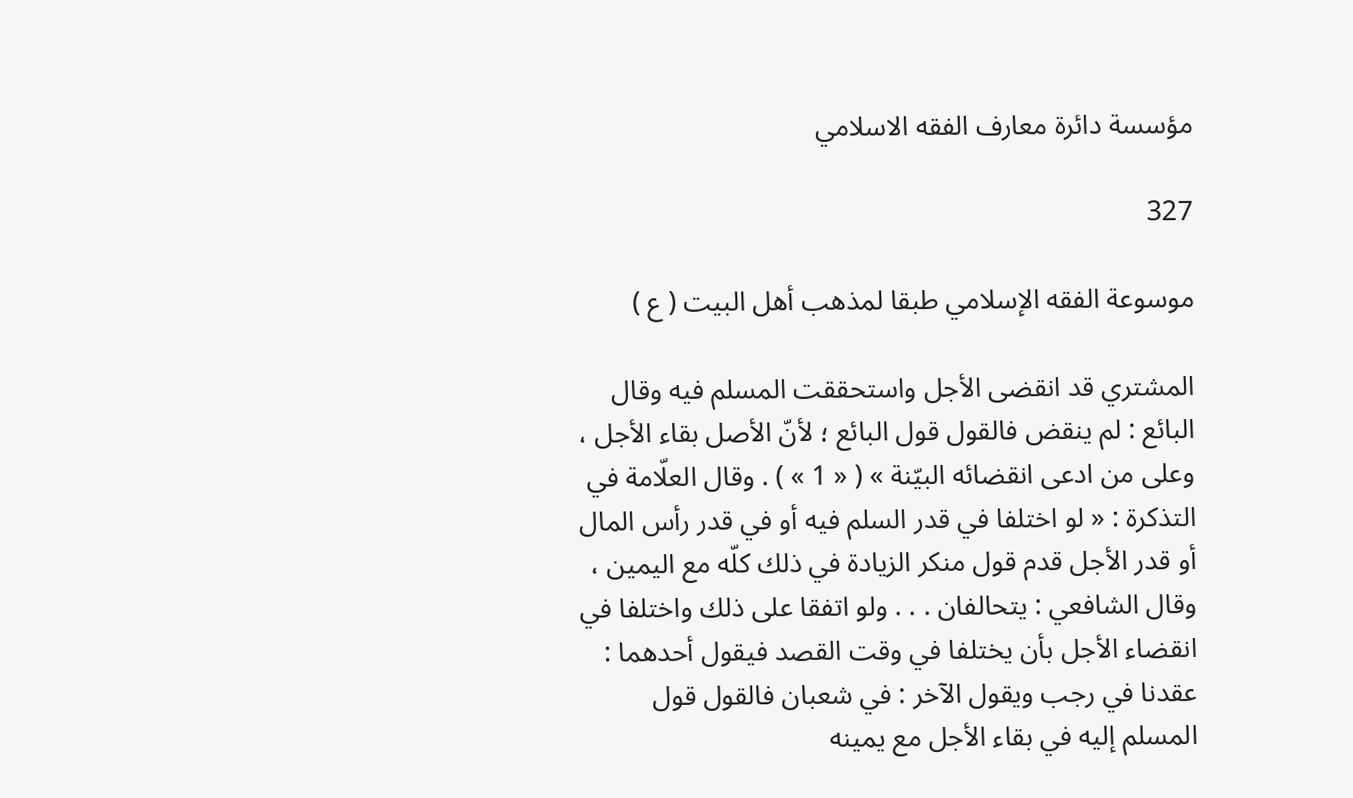مؤسسة دائرة معارف الفقه الاسلامي

327

موسوعة الفقه الإسلامي طبقا لمذهب أهل البيت ( ع )

المشتري قد انقضى الأجل واستحققت المسلم فيه وقال البائع : لم ينقض فالقول قول البائع ؛ لأنّ الأصل بقاء الأجل ، وعلى من ادعى انقضائه البيّنة » ( « 1 » ) . وقال العلّامة في التذكرة : « لو اختلفا في قدر السلم فيه أو في قدر رأس المال أو قدر الأجل قدم قول منكر الزيادة في ذلك كلّه مع اليمين ، وقال الشافعي : يتحالفان . . . ولو اتفقا على ذلك واختلفا في انقضاء الأجل بأن يختلفا في وقت القصد فيقول أحدهما : عقدنا في رجب ويقول الآخر : في شعبان فالقول قول المسلم إليه في بقاء الأجل مع يمينه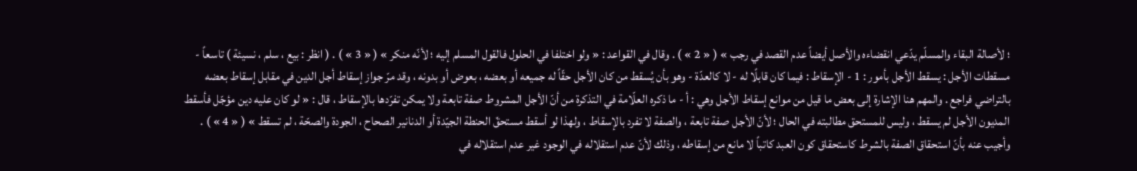؛ لأصالة البقاء والمسلّم يدّعي انقضاءه والأصل أيضاً عدم القصد في رجب » ( « 2 » ) . وقال في القواعد : « ولو اختلفا في الحلول فالقول المسلم إليه ؛ لأنّه منكر » ( « 3 » ) . ( انظر : بيع ، سلم ، نسيئة ) تاسعاً - مسقطات الأجل : يسقط الأجل بأمور : 1 - الإسقاط : فيما كان قابلًا له - لا كالعدّة - وهو بأن يُسقط من كان الأجل حقّاً له جميعه أو بعضه ، بعوض أو بدونه ، وقد مرّ جواز إسقاط أجل الدين في مقابل إسقاط بعضه بالتراضي فراجع . والمهم هنا الإشارة إلى بعض ما قيل من موانع إسقاط الأجل وهي : أ - ما ذكره العلّامة في التذكرة من أنّ الأجل المشروط صفة تابعة ولا يمكن تفرّدها بالإسقاط ، قال : « لو كان عليه دين مؤجّل فأسقط المديون الأجل لم يسقط ، وليس للمستحق مطالبته في الحال ؛ لأنّ الأجل صفة تابعة ، والصفة لا تفرد بالإسقاط ، ولهذا لو أسقط مستحقّ الحنطة الجيّدة أو الدنانير الصحاح ، الجودة والصحّة ، لم تسقط » ( « 4 » ) . وأجيب عنه بأنّ استحقاق الصفة بالشرط كاستحقاق كون العبد كاتباً لا مانع من إسقاطه ، وذلك لأنّ عدم استقلاله في الوجود غير عدم استقلاله في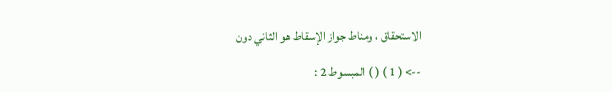الاستحقاق ، ومناط جواز الإسقاط هو الثاني دون

--> ( 1 ) ( ) المبسوط 2 :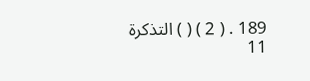189 . ( 2 ) ( ) التذكرة 11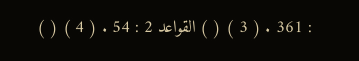: 361 . ( 3 ) ( ) القواعد 2 : 54 . ( 4 ) ( )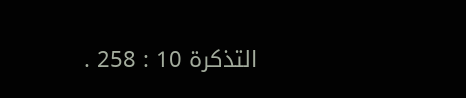التذكرة 10 : 258 .